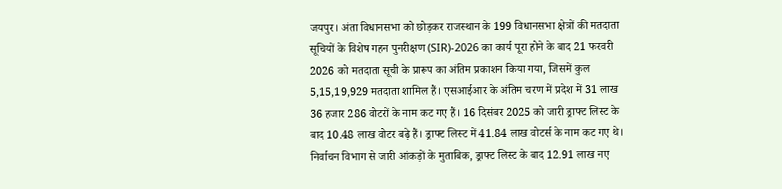जयपुर। अंता विधानसभा को छोड़कर राजस्थान के 199 विधानसभा क्षेत्रों की मतदाता सूचियों के विशेष गहन पुनरीक्षण (SIR)-2026 का कार्य पूरा होने के बाद 21 फरवरी 2026 को मतदाता सूची के प्रारूप का अंतिम प्रकाशन किया गया, जिसमें कुल 5,15,19,929 मतदाता शामिल हैं। एसआईआर के अंतिम चरण में प्रदेश में 31 लाख 36 हजार 286 वोटरों के नाम कट गए हैं। 16 दिसंबर 2025 को जारी ड्राफ्ट लिस्ट के बाद 10.48 लाख वोटर बढ़े हैं। ड्राफ्ट लिस्ट में 41.84 लाख वोटर्स के नाम कट गए थे।
निर्वाचन विभाग से जारी आंकड़ों के मुताबिक, ड्राफ्ट लिस्ट के बाद 12.91 लाख नए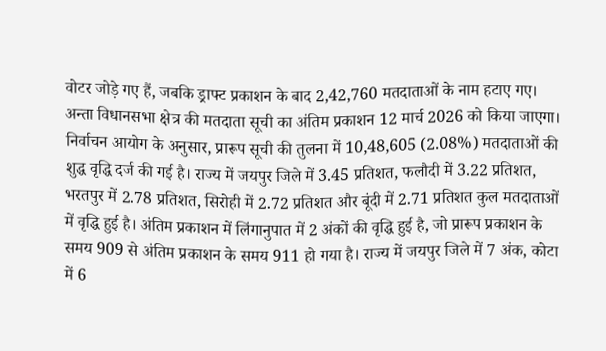वोटर जोड़े गए हैं, जबकि ड्राफ्ट प्रकाशन के बाद 2,42,760 मतदाताओं के नाम हटाए गए। अन्ता विधानसभा क्षेत्र की मतदाता सूची का अंतिम प्रकाशन 12 मार्च 2026 को किया जाएगा।
निर्वाचन आयोग के अनुसार, प्रारूप सूची की तुलना में 10,48,605 (2.08%) मतदाताओं की शुद्ध वृद्धि दर्ज की गई है। राज्य में जयपुर जिले में 3.45 प्रतिशत, फलौदी में 3.22 प्रतिशत, भरतपुर में 2.78 प्रतिशत, सिरोही में 2.72 प्रतिशत और बूंदी में 2.71 प्रतिशत कुल मतदाताओं में वृद्धि हुई है। अंतिम प्रकाशन में लिंगानुपात में 2 अंकों की वृद्धि हुई है, जो प्रारूप प्रकाशन के समय 909 से अंतिम प्रकाशन के समय 911 हो गया है। राज्य में जयपुर जिले में 7 अंक, कोटा में 6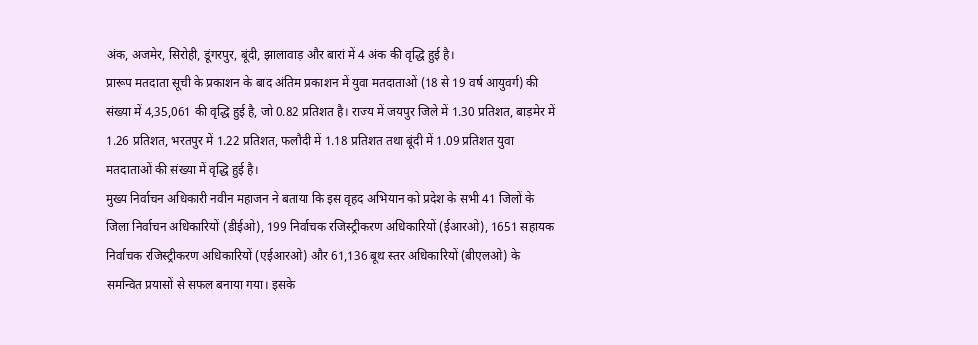अंक, अजमेर, सिरोही, डूंगरपुर, बूंदी, झालावाड़ और बारां में 4 अंक की वृद्धि हुई है।
प्रारूप मतदाता सूची के प्रकाशन के बाद अंतिम प्रकाशन में युवा मतदाताओं (18 से 19 वर्ष आयुवर्ग) की संख्या में 4,35,061 की वृद्धि हुई है, जो 0.82 प्रतिशत है। राज्य में जयपुर जिले में 1.30 प्रतिशत, बाड़मेर में 1.26 प्रतिशत, भरतपुर में 1.22 प्रतिशत, फलौदी में 1.18 प्रतिशत तथा बूंदी में 1.09 प्रतिशत युवा मतदाताओं की संख्या में वृद्धि हुई है।
मुख्य निर्वाचन अधिकारी नवीन महाजन ने बताया कि इस वृहद अभियान को प्रदेश के सभी 41 जिलों के जिला निर्वाचन अधिकारियों (डीईओ), 199 निर्वाचक रजिस्ट्रीकरण अधिकारियों (ईआरओ), 1651 सहायक निर्वाचक रजिस्ट्रीकरण अधिकारियों (एईआरओ) और 61,136 बूथ स्तर अधिकारियों (बीएलओ) के समन्वित प्रयासों से सफल बनाया गया। इसके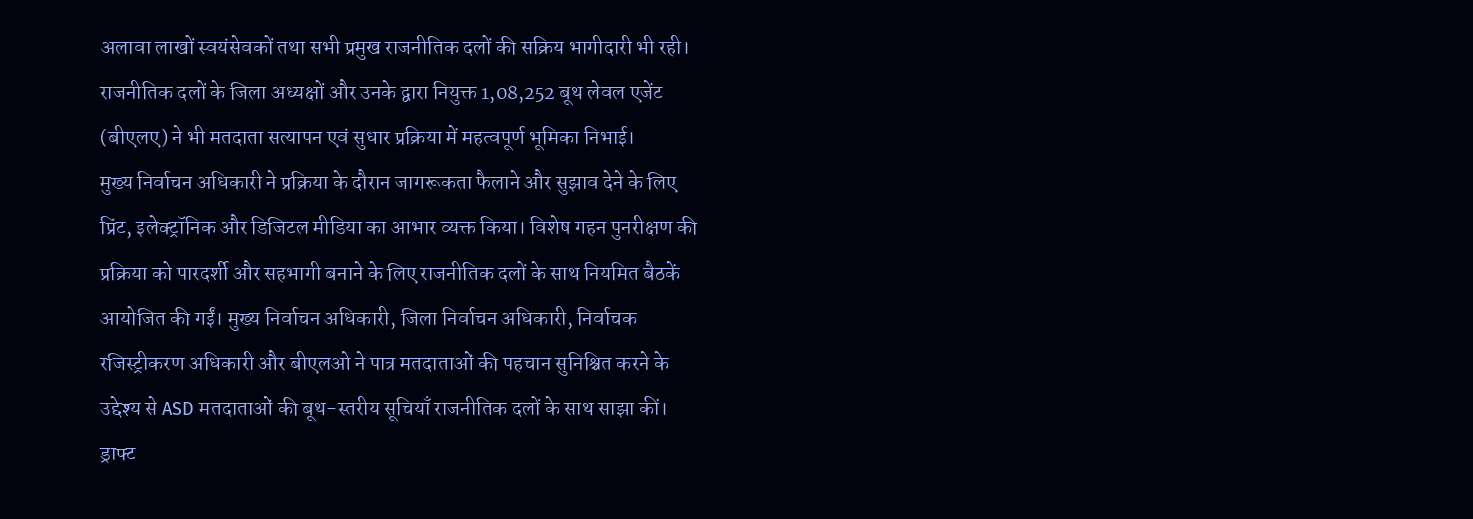अलावा लाखों स्वयंसेवकों तथा सभी प्रमुख राजनीतिक दलों की सक्रिय भागीदारी भी रही। राजनीतिक दलों के जिला अध्यक्षों और उनके द्वारा नियुक्त 1,08,252 बूथ लेवल एजेंट (बीएलए) ने भी मतदाता सत्यापन एवं सुधार प्रक्रिया में महत्वपूर्ण भूमिका निभाई।
मुख्य निर्वाचन अधिकारी ने प्रक्रिया के दौरान जागरूकता फैलाने और सुझाव देने के लिए प्रिंट, इलेक्ट्रॉनिक और डिजिटल मीडिया का आभार व्यक्त किया। विशेष गहन पुनरीक्षण की प्रक्रिया को पारदर्शी और सहभागी बनाने के लिए राजनीतिक दलों के साथ नियमित बैठकें आयोजित की गईं। मुख्य निर्वाचन अधिकारी, जिला निर्वाचन अधिकारी, निर्वाचक रजिस्ट्रीकरण अधिकारी और बीएलओ ने पात्र मतदाताओं की पहचान सुनिश्चित करने के उद्देश्य से ASD मतदाताओं की बूथ-स्तरीय सूचियाँ राजनीतिक दलों के साथ साझा कीं। ड्राफ्ट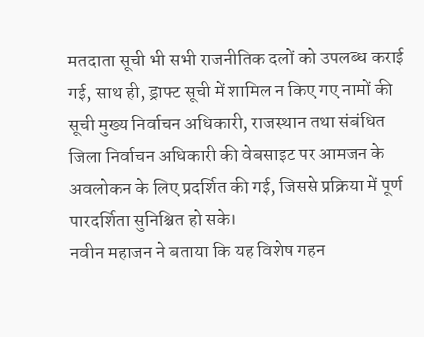मतदाता सूची भी सभी राजनीतिक दलों को उपलब्ध कराई गई, साथ ही, ड्राफ्ट सूची में शामिल न किए गए नामों की सूची मुख्य निर्वाचन अधिकारी, राजस्थान तथा संबंधित जिला निर्वाचन अधिकारी की वेबसाइट पर आमजन के अवलोकन के लिए प्रदर्शित की गई, जिससे प्रक्रिया में पूर्ण पारदर्शिता सुनिश्चित हो सके।
नवीन महाजन ने बताया कि यह विशेष गहन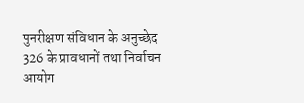पुनरीक्षण संविधान के अनुच्छेद 326 के प्रावधानों तथा निर्वाचन आयोग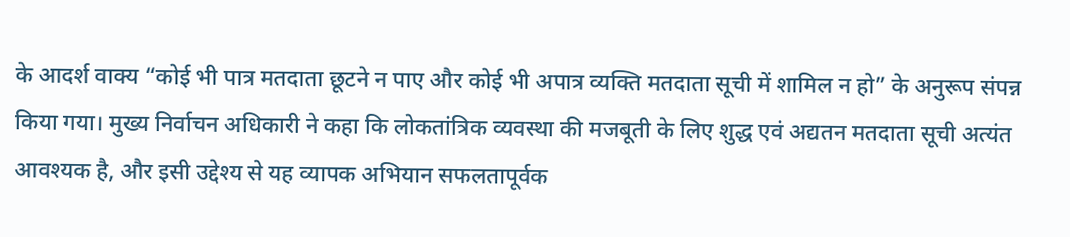के आदर्श वाक्य “कोई भी पात्र मतदाता छूटने न पाए और कोई भी अपात्र व्यक्ति मतदाता सूची में शामिल न हो” के अनुरूप संपन्न किया गया। मुख्य निर्वाचन अधिकारी ने कहा कि लोकतांत्रिक व्यवस्था की मजबूती के लिए शुद्ध एवं अद्यतन मतदाता सूची अत्यंत आवश्यक है, और इसी उद्देश्य से यह व्यापक अभियान सफलतापूर्वक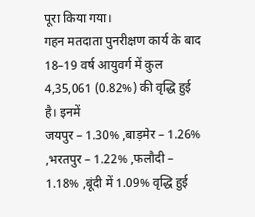पूरा किया गया।
गहन मतदाता पुनरीक्षण कार्य के बाद 18–19 वर्ष आयुवर्ग में कुल 4,35,061 (0.82%) की वृद्धि हुई है। इनमें
जयपुर – 1.30% ,बाड़मेर – 1.26% ,भरतपुर – 1.22% ,फलौदी – 1.18% ,बूंदी में 1.09% वृद्धि हुई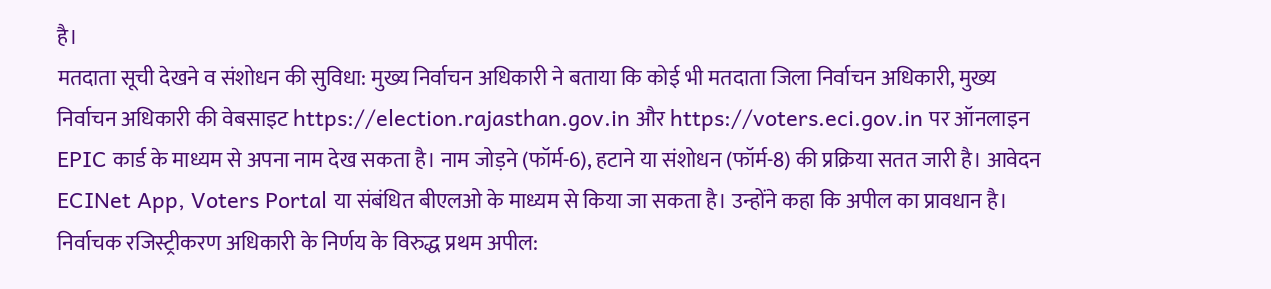है।
मतदाता सूची देखने व संशोधन की सुविधा: मुख्य निर्वाचन अधिकारी ने बताया कि कोई भी मतदाता जिला निर्वाचन अधिकारी, मुख्य निर्वाचन अधिकारी की वेबसाइट https://election.rajasthan.gov.in और https://voters.eci.gov.in पर ऑनलाइन EPIC कार्ड के माध्यम से अपना नाम देख सकता है। नाम जोड़ने (फॉर्म-6), हटाने या संशोधन (फॉर्म-8) की प्रक्रिया सतत जारी है। आवेदन ECINet App, Voters Portal या संबंधित बीएलओ के माध्यम से किया जा सकता है। उन्होंने कहा कि अपील का प्रावधान है। निर्वाचक रजिस्ट्रीकरण अधिकारी के निर्णय के विरुद्ध प्रथम अपील: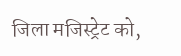जिला मजिस्ट्रेट को,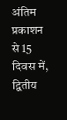अंतिम प्रकाशन से 15 दिवस में, द्वितीय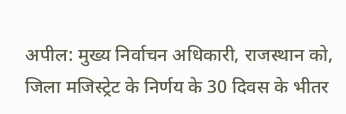अपील: मुख्य निर्वाचन अधिकारी, राजस्थान को, जिला मजिस्ट्रेट के निर्णय के 30 दिवस के भीतर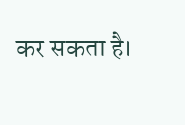कर सकता है।